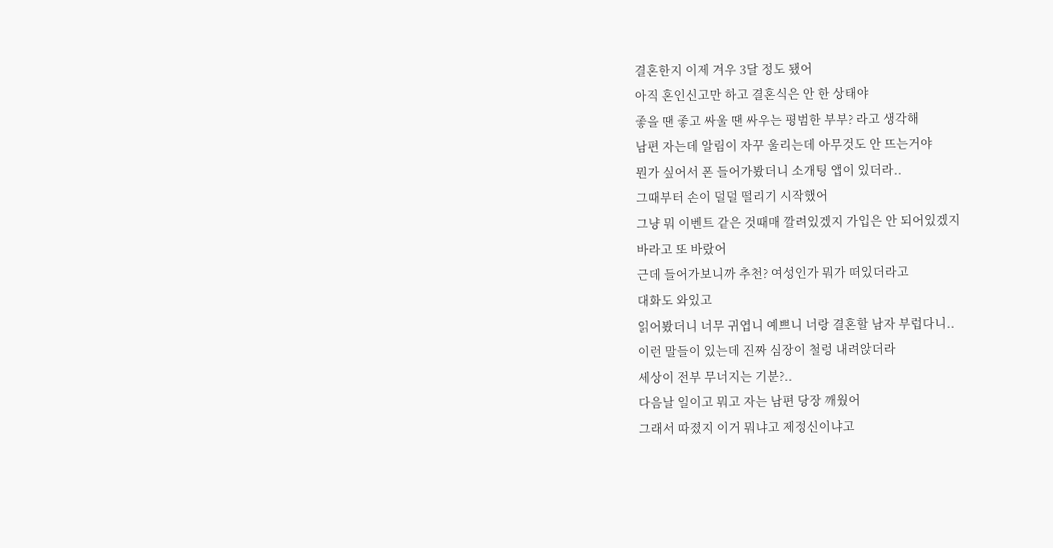결혼한지 이제 겨우 3달 정도 됐어
아직 혼인신고만 하고 결혼식은 안 한 상태야
좋을 땐 좋고 싸울 땐 싸우는 평범한 부부? 라고 생각해
남편 자는데 알림이 자꾸 울리는데 아무것도 안 뜨는거야
뭔가 싶어서 폰 들어가봤더니 소개팅 앱이 있더라..
그때부터 손이 덜덜 떨리기 시작했어
그냥 뭐 이벤트 같은 것때매 깔려있겠지 가입은 안 되어있겠지
바라고 또 바랐어
근데 들어가보니까 추천? 여성인가 뭐가 떠있더라고
대화도 와있고
읽어봤더니 너무 귀엽니 예쁘니 너랑 결혼할 남자 부럽다니..
이런 말들이 있는데 진짜 심장이 철렁 내려앉더라
세상이 전부 무너지는 기분?..
다음날 일이고 뭐고 자는 남편 당장 깨웠어
그래서 따졌지 이거 뭐냐고 제정신이냐고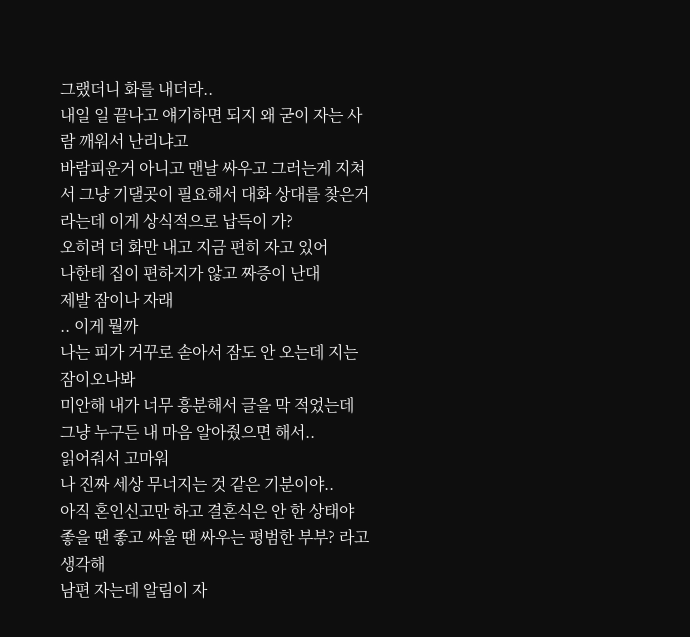그랬더니 화를 내더라..
내일 일 끝나고 얘기하면 되지 왜 굳이 자는 사람 깨워서 난리냐고
바람피운거 아니고 맨날 싸우고 그러는게 지쳐서 그냥 기댈곳이 필요해서 대화 상대를 찾은거라는데 이게 상식적으로 납득이 가?
오히려 더 화만 내고 지금 편히 자고 있어
나한테 집이 편하지가 않고 짜증이 난대
제발 잠이나 자래
.. 이게 뭘까
나는 피가 거꾸로 솓아서 잠도 안 오는데 지는 잠이오나봐
미안해 내가 너무 흥분해서 글을 막 적었는데
그냥 누구든 내 마음 알아줬으면 해서..
읽어줘서 고마워
나 진짜 세상 무너지는 것 같은 기분이야..
아직 혼인신고만 하고 결혼식은 안 한 상태야
좋을 땐 좋고 싸울 땐 싸우는 평범한 부부? 라고 생각해
남편 자는데 알림이 자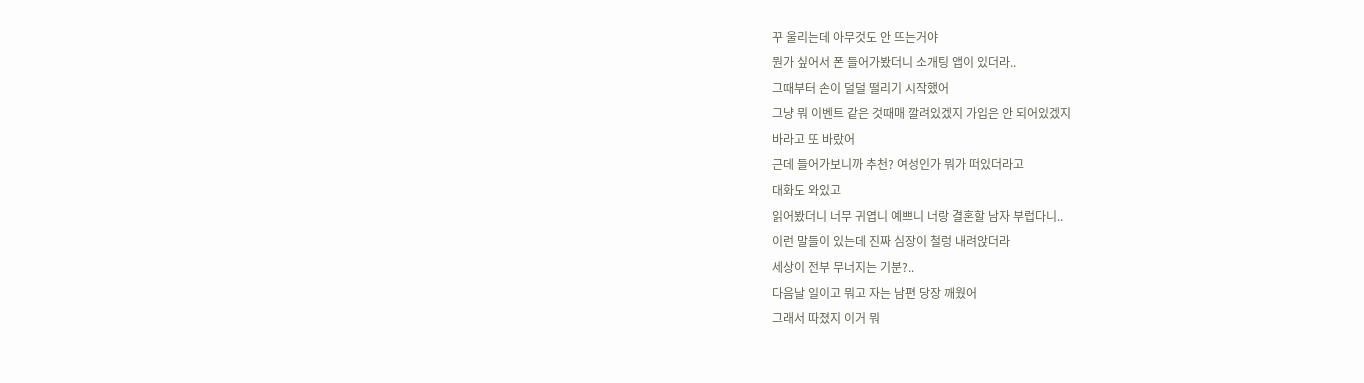꾸 울리는데 아무것도 안 뜨는거야
뭔가 싶어서 폰 들어가봤더니 소개팅 앱이 있더라..
그때부터 손이 덜덜 떨리기 시작했어
그냥 뭐 이벤트 같은 것때매 깔려있겠지 가입은 안 되어있겠지
바라고 또 바랐어
근데 들어가보니까 추천? 여성인가 뭐가 떠있더라고
대화도 와있고
읽어봤더니 너무 귀엽니 예쁘니 너랑 결혼할 남자 부럽다니..
이런 말들이 있는데 진짜 심장이 철렁 내려앉더라
세상이 전부 무너지는 기분?..
다음날 일이고 뭐고 자는 남편 당장 깨웠어
그래서 따졌지 이거 뭐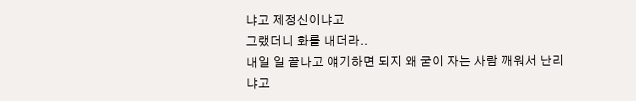냐고 제정신이냐고
그랬더니 화를 내더라..
내일 일 끝나고 얘기하면 되지 왜 굳이 자는 사람 깨워서 난리냐고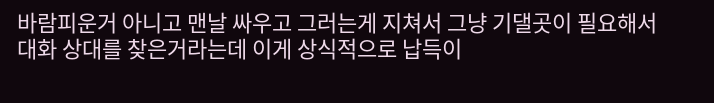바람피운거 아니고 맨날 싸우고 그러는게 지쳐서 그냥 기댈곳이 필요해서 대화 상대를 찾은거라는데 이게 상식적으로 납득이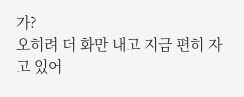가?
오히려 더 화만 내고 지금 편히 자고 있어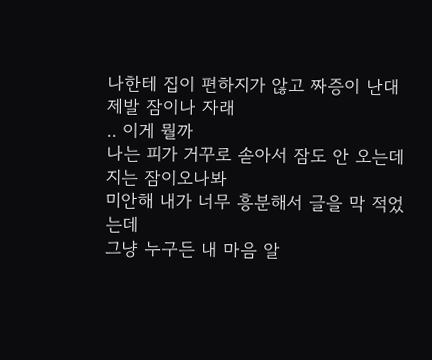나한테 집이 편하지가 않고 짜증이 난대
제발 잠이나 자래
.. 이게 뭘까
나는 피가 거꾸로 솓아서 잠도 안 오는데 지는 잠이오나봐
미안해 내가 너무 흥분해서 글을 막 적었는데
그냥 누구든 내 마음 알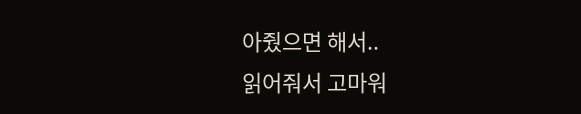아줬으면 해서..
읽어줘서 고마워